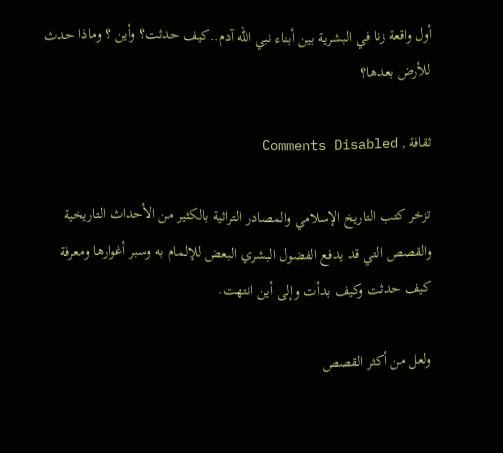أول واقعة زنا في البشرية بين أبناء نبي الله آدم..كيف حدثت؟ وأين ؟ وماذا حدث للأرض بعدها؟

ثقافة , Comments Disabled

تزخر كتب التاريخ الإسلامي والمصادر التراثية بالكثير من الأحداث التاريخية والقصص التي قد يدفع الفضول البشري البعض للإلمام به وسبر أغوارها ومعرفة كيف حدثت وكيف بدأت وإلى أين انتهت.

ولعل من أكثر القصص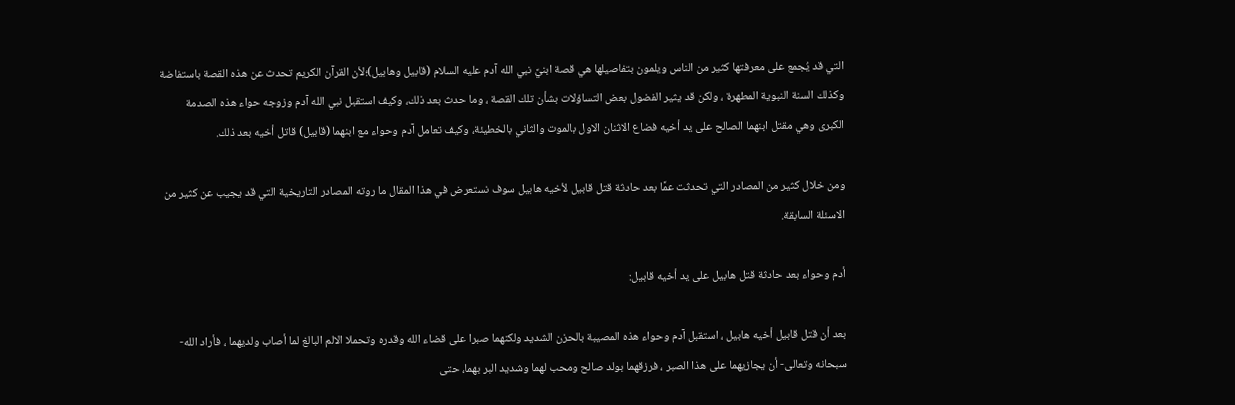التي قد يُجمع على معرفتها كثير من الناس ويلمون بتفاصيلها هي قصة ابنيً نبي الله آدم عليه السلام (قابيل وهابيل)؛لأن القرآن الكريم تحدث عن هذه القصة باستفاضة وكذلك السنة النبوية المطهرة ، ولكن قد يثير الفضول بعض التساؤلات بشأن تلك القصة ، وما حدث بعد ذلك، وكيف استقبل نبي الله آدم وزوجه حواء هذه الصدمة الكبرى وهي مقتل ابنهما الصالح على يد أخيه فضاع الاثنان الاول بالموت والثاني بالخطيئة، وكيف تعامل آدم وحواء مع ابنهما (قابيل) قاتل أخيه بعد ذلك.

ومن خلال كثير من المصادر التي تحدثت عمًا بعد حادثة قتل قابيل لأخيه هابيل سوف نستعرض في هذا المقال ما روته المصادر التاريخية التي قد يجيب عن كثير من الاسئلة السابقة.

أدم وحواء بعد حادثة قتل هابيل على يد أخيه قابيل:

بعد أن قتل قابيل أخيه هابيل ، استقبل آدم وحواء هذه المصيبة بالحزن الشديد ولكنهما صبرا على قضاء الله وقدره وتحملا الالم البالغ لما أصاب ولديهما ، فأراد الله-سبحانه وتعالى- أن يجازيهما على هذا الصبر ، فرزقهما بولد صالح ومحب لهما وشديد البر بهما، حتى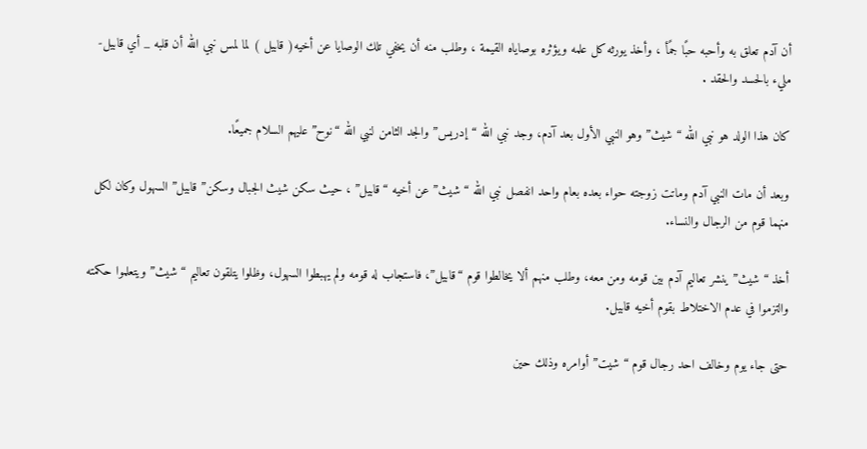أن آدم تعلق به وأحبه حبًا جمًأ ، وأخذ يورثه كل علمه ويؤثره بوصاياه القيمة ، وطلب منه أن يخفي تلك الوصايا عن أخيه( قابيل ) لما لمس نبي الله أن قلبه _ أي قابيل- مليء بالحسد والحقد .

كان هذا الولد هو نبي الله “شيث” وهو النبي الأول بعد آدم، وجد نبي الله “إدريس” والجد الثامن لنبي الله “نوح” عليهم السلام جميعًا.

وبعد أن مات النبي آدم وماتت زوجته حواء بعده بعام واحد انفصل نبي الله “شيث” عن أخيه “قابيل” ، حيث سكن شيث الجبال وسكن” قابيل” السهول وكان لكل منهما قوم من الرجال والنساء.

أخذ “شيث” ينشر تعاليم آدم بين قومه ومن معه، وطلب منهم ألا يخالطوا قوم “قابيل”، فاستجاب له قومه ولم يهبطوا السهول، وظلوا يتلقون تعاليم “شيث” ويتعلموا حكمته والتزموا في عدم الاختلاط بقوم أخيه قابيل.

حتى جاء يوم وخالف احد رجال قوم “شيت” أوامره وذلك حين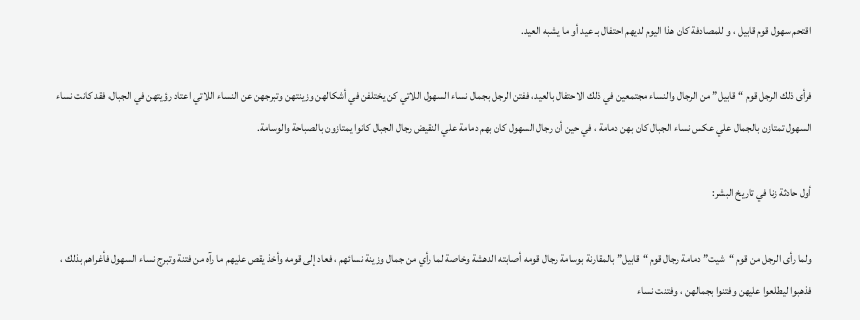اقتحم سهول قوم قابيل ، و للمصادفة كان هذا اليوم لديهم احتفال بـ عيد أو ما يشبه العيد.

فرأى ذلك الرجل قوم “قابيل” من الرجال والنساء مجتمعين في ذلك الاحتفال بالعيد، ففتن الرجل بجمال نساء السهول اللاتي كن يختلفن في أشكالهن وزينتهن وتبرجهن عن النساء اللاتي اعتاد رؤيتهن في الجبال، فقد كانت نساء السهول تمتازن بالجمال علي عكس نساء الجبال كان بهن دمامة ، في حين أن رجال السهول كان بهم دمامة علي النقيض رجال الجبال كانوا يمتازون بالصباحة والوسامة.

أول حادثة زنا في تاريخ البشر:

ولما رأى الرجل من قوم “شيت” دمامة رجال قوم “قابيل” بالمقارنة بوسامة رجال قومه أصابته الدهشة وخاصة لما رأي من جمال وزينة نسائهم ، فعاد إلى قومه وأخذ يقص عليهم ما رآه من فتنة وتبرج نساء السهول فأغراهم بذلك ، فذهبوا ليطلعوا عليهن وفتنوا بجمالهن ، وفتنت نساء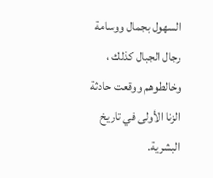السهول بجمال ووسامة رجال الجبال كذلك ، وخالطوهم ووقعت حادثة الزنا الأولى في تاريخ البشرية.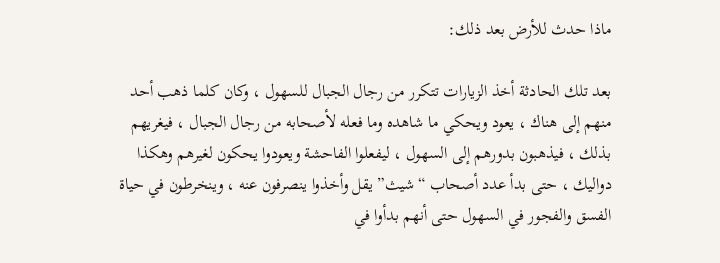ماذا حدث للأرض بعد ذلك:

بعد تلك الحادثة أخذ الزيارات تتكرر من رجال الجبال للسهول ، وكان كلما ذهب أحد منهم إلى هناك ، يعود ويحكي ما شاهده وما فعله لأصحابه من رجال الجبال ، فيغريهم بذلك ، فيذهبون بدورهم إلى السهول ، ليفعلوا الفاحشة ويعودوا يحكون لغيرهم وهكذا دواليك ، حتى بدأ عدد أصحاب “شيث” يقل وأخذوا ينصرفون عنه ، وينخرطون في حياة الفسق والفجور في السهول حتى أنهم بدأوا في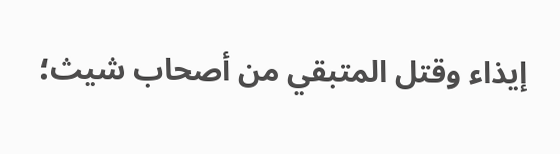إيذاء وقتل المتبقي من أصحاب شيث؛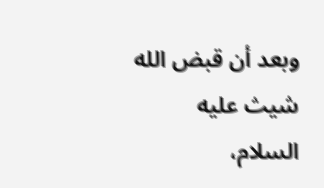وبعد أن قبض الله شيث عليه السلام،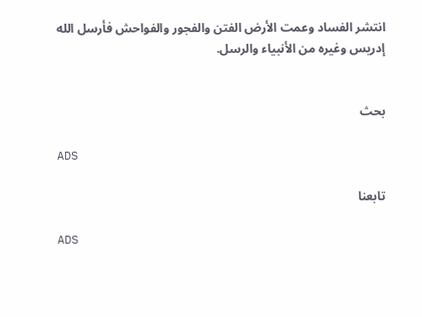انتشر الفساد وعمت الأرض الفتن والفجور والفواحش فأرسل الله إدريس وغيره من الأنبياء والرسل.


بحث

ADS

تابعنا

ADS